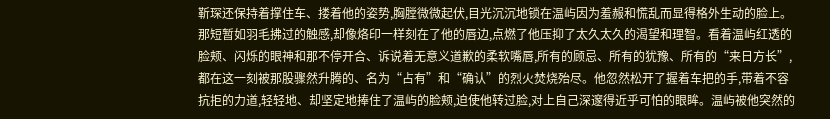靳琛还保持着撑住车、搂着他的姿势,胸膛微微起伏,目光沉沉地锁在温屿因为羞赧和慌乱而显得格外生动的脸上。那短暂如羽毛拂过的触感,却像烙印一样刻在了他的唇边,点燃了他压抑了太久太久的渴望和理智。看着温屿红透的脸颊、闪烁的眼神和那不停开合、诉说着无意义道歉的柔软嘴唇,所有的顾忌、所有的犹豫、所有的“来日方长”,都在这一刻被那股骤然升腾的、名为“占有”和“确认”的烈火焚烧殆尽。他忽然松开了握着车把的手,带着不容抗拒的力道,轻轻地、却坚定地捧住了温屿的脸颊,迫使他转过脸,对上自己深邃得近乎可怕的眼眸。温屿被他突然的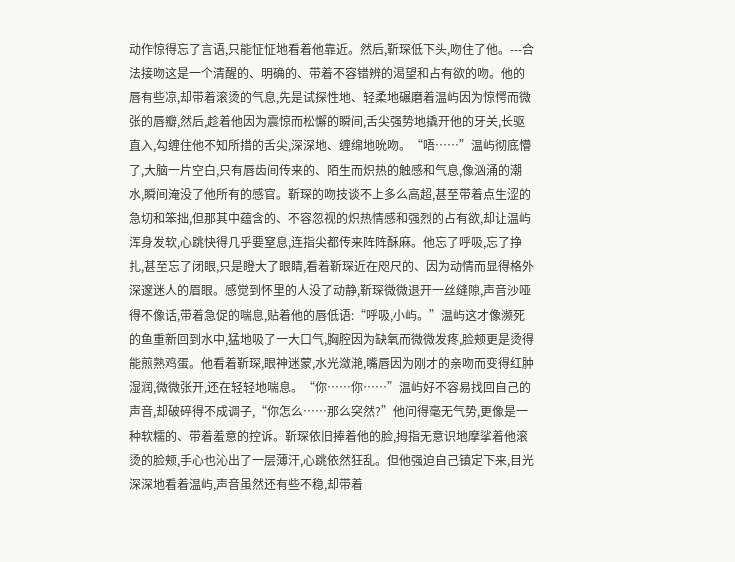动作惊得忘了言语,只能怔怔地看着他靠近。然后,靳琛低下头,吻住了他。---合法接吻这是一个清醒的、明确的、带着不容错辨的渴望和占有欲的吻。他的唇有些凉,却带着滚烫的气息,先是试探性地、轻柔地碾磨着温屿因为惊愕而微张的唇瓣,然后,趁着他因为震惊而松懈的瞬间,舌尖强势地撬开他的牙关,长驱直入,勾缠住他不知所措的舌尖,深深地、缠绵地吮吻。“唔……”温屿彻底懵了,大脑一片空白,只有唇齿间传来的、陌生而炽热的触感和气息,像汹涌的潮水,瞬间淹没了他所有的感官。靳琛的吻技谈不上多么高超,甚至带着点生涩的急切和笨拙,但那其中蕴含的、不容忽视的炽热情感和强烈的占有欲,却让温屿浑身发软,心跳快得几乎要窒息,连指尖都传来阵阵酥麻。他忘了呼吸,忘了挣扎,甚至忘了闭眼,只是瞪大了眼睛,看着靳琛近在咫尺的、因为动情而显得格外深邃迷人的眉眼。感觉到怀里的人没了动静,靳琛微微退开一丝缝隙,声音沙哑得不像话,带着急促的喘息,贴着他的唇低语:“呼吸,小屿。”温屿这才像濒死的鱼重新回到水中,猛地吸了一大口气,胸腔因为缺氧而微微发疼,脸颊更是烫得能煎熟鸡蛋。他看着靳琛,眼神迷蒙,水光潋滟,嘴唇因为刚才的亲吻而变得红肿湿润,微微张开,还在轻轻地喘息。“你……你……”温屿好不容易找回自己的声音,却破碎得不成调子,“你怎么……那么突然?”他问得毫无气势,更像是一种软糯的、带着羞意的控诉。靳琛依旧捧着他的脸,拇指无意识地摩挲着他滚烫的脸颊,手心也沁出了一层薄汗,心跳依然狂乱。但他强迫自己镇定下来,目光深深地看着温屿,声音虽然还有些不稳,却带着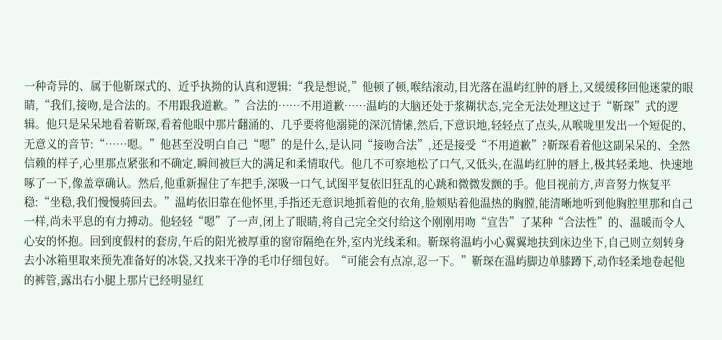一种奇异的、属于他靳琛式的、近乎执拗的认真和逻辑:“我是想说,”他顿了顿,喉结滚动,目光落在温屿红肿的唇上,又缓缓移回他迷蒙的眼睛,“我们,接吻,是合法的。不用跟我道歉。”合法的……不用道歉……温屿的大脑还处于浆糊状态,完全无法处理这过于“靳琛”式的逻辑。他只是呆呆地看着靳琛,看着他眼中那片翻涌的、几乎要将他溺毙的深沉情愫,然后,下意识地,轻轻点了点头,从喉咙里发出一个短促的、无意义的音节:“……嗯。”他甚至没明白自己“嗯”的是什么,是认同“接吻合法”,还是接受“不用道歉”?靳琛看着他这副呆呆的、全然信赖的样子,心里那点紧张和不确定,瞬间被巨大的满足和柔情取代。他几不可察地松了口气,又低头,在温屿红肿的唇上,极其轻柔地、快速地啄了一下,像盖章确认。然后,他重新握住了车把手,深吸一口气,试图平复依旧狂乱的心跳和微微发颤的手。他目视前方,声音努力恢复平稳:“坐稳,我们慢慢骑回去。”温屿依旧靠在他怀里,手指还无意识地抓着他的衣角,脸颊贴着他温热的胸膛,能清晰地听到他胸腔里那和自己一样,尚未平息的有力搏动。他轻轻“嗯”了一声,闭上了眼睛,将自己完全交付给这个刚刚用吻“宣告”了某种“合法性”的、温暖而令人心安的怀抱。回到度假村的套房,午后的阳光被厚重的窗帘隔绝在外,室内光线柔和。靳琛将温屿小心翼翼地扶到床边坐下,自己则立刻转身去小冰箱里取来预先准备好的冰袋,又找来干净的毛巾仔细包好。“可能会有点凉,忍一下。”靳琛在温屿脚边单膝蹲下,动作轻柔地卷起他的裤管,露出右小腿上那片已经明显红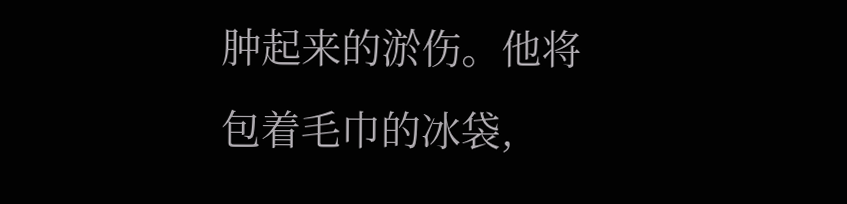肿起来的淤伤。他将包着毛巾的冰袋,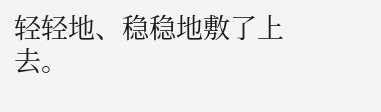轻轻地、稳稳地敷了上去。